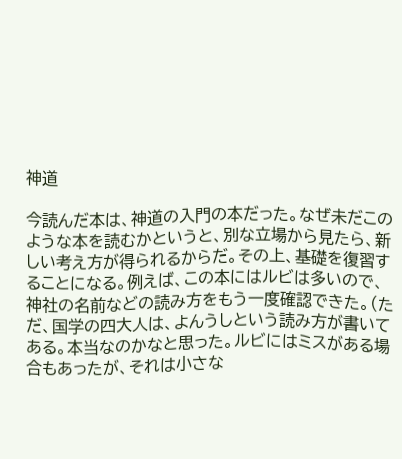神道

今読んだ本は、神道の入門の本だった。なぜ未だこのような本を読むかというと、別な立場から見たら、新しい考え方が得られるからだ。その上、基礎を復習することになる。例えば、この本にはルビは多いので、神社の名前などの読み方をもう一度確認できた。(ただ、国学の四大人は、よんうしという読み方が書いてある。本当なのかなと思った。ルビにはミスがある場合もあったが、それは小さな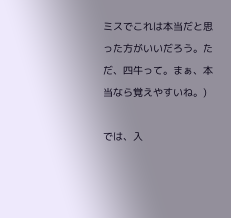ミスでこれは本当だと思った方がいいだろう。ただ、四牛って。まぁ、本当なら覚えやすいね。)

では、入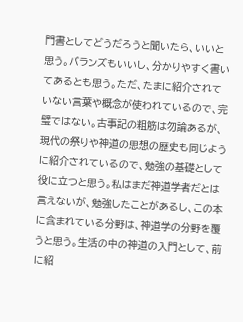門書としてどうだろうと聞いたら、いいと思う。バランズもいいし、分かりやすく書いてあるとも思う。ただ、たまに紹介されていない言葉や概念が使われているので、完璧ではない。古事記の粗筋は勿論あるが、現代の祭りや神道の思想の歴史も同じように紹介されているので、勉強の基礎として役に立つと思う。私はまだ神道学者だとは言えないが、勉強したことがあるし、この本に含まれている分野は、神道学の分野を覆うと思う。生活の中の神道の入門として、前に紹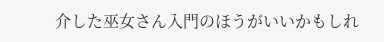介した巫女さん入門のほうがいいかもしれ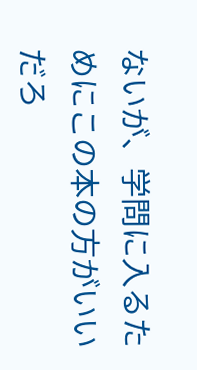ないが、学問に入るためにこの本の方がいいだろ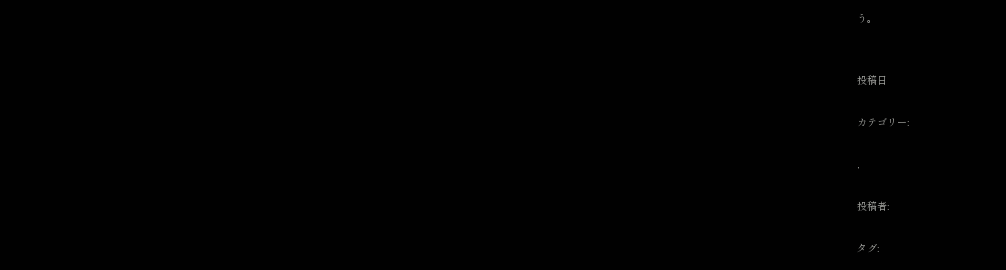う。


投稿日

カテゴリー:

,

投稿者:

タグ: